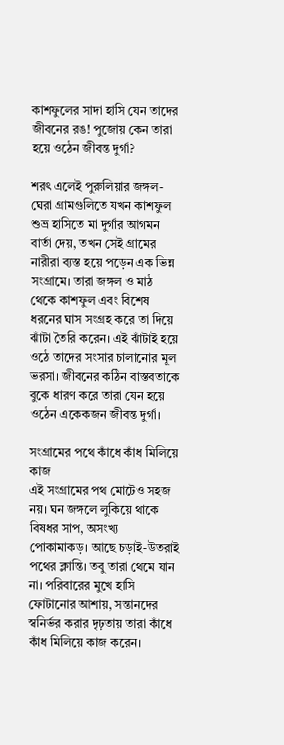কাশফুলের সাদা হাসি যেন তাদের জীবনের রঙ! পুজোয় কেন তারা হয়ে ওঠেন জীবন্ত দুর্গা?

শরৎ এলেই পুরুলিয়ার জঙ্গল-ঘেরা গ্রামগুলিতে যখন কাশফুল শুভ্র হাসিতে মা দুর্গার আগমন বার্তা দেয়, তখন সেই গ্রামের নারীরা ব্যস্ত হয়ে পড়েন এক ভিন্ন সংগ্রামে। তারা জঙ্গল ও মাঠ থেকে কাশফুল এবং বিশেষ ধরনের ঘাস সংগ্রহ করে তা দিয়ে ঝাঁটা তৈরি করেন। এই ঝাঁটাই হয়ে ওঠে তাদের সংসার চালানোর মূল ভরসা। জীবনের কঠিন বাস্তবতাকে বুকে ধারণ করে তারা যেন হয়ে ওঠেন একেকজন জীবন্ত দুর্গা।

সংগ্রামের পথে কাঁধে কাঁধ মিলিয়ে কাজ
এই সংগ্রামের পথ মোটেও সহজ নয়। ঘন জঙ্গলে লুকিয়ে থাকে বিষধর সাপ, অসংখ্য পোকামাকড়। আছে চড়াই-উতরাই পথের ক্লান্তি। তবু তারা থেমে যান না। পরিবারের মুখে হাসি ফোটানোর আশায়, সন্তানদের স্বনির্ভর করার দৃঢ়তায় তারা কাঁধে কাঁধ মিলিয়ে কাজ করেন।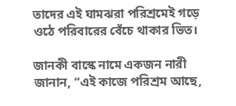তাদের এই ঘামঝরা পরিশ্রমেই গড়ে ওঠে পরিবারের বেঁচে থাকার ভিত।

জানকী বাস্কে নামে একজন নারী জানান, “এই কাজে পরিশ্রম আছে,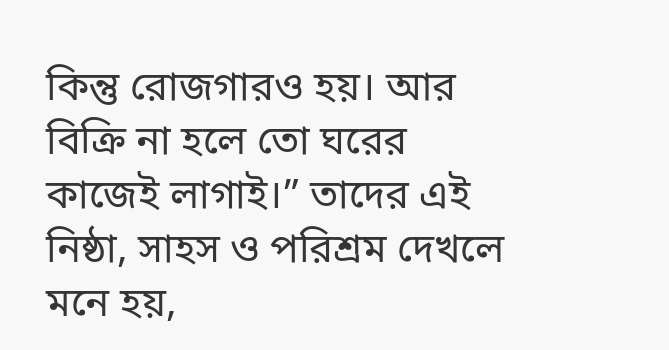কিন্তু রোজগারও হয়। আর বিক্রি না হলে তো ঘরের কাজেই লাগাই।” তাদের এই নিষ্ঠা, সাহস ও পরিশ্রম দেখলে মনে হয়,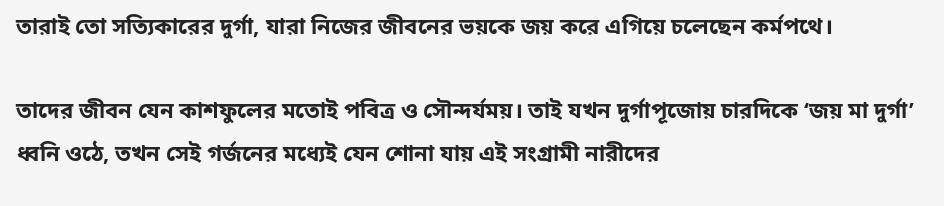তারাই তো সত্যিকারের দুর্গা, যারা নিজের জীবনের ভয়কে জয় করে এগিয়ে চলেছেন কর্মপথে।

তাদের জীবন যেন কাশফুলের মতোই পবিত্র ও সৌন্দর্যময়। তাই যখন দুর্গাপূজোয় চারদিকে ‘জয় মা দুর্গা’ ধ্বনি ওঠে, তখন সেই গর্জনের মধ্যেই যেন শোনা যায় এই সংগ্রামী নারীদের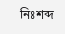নিঃশব্দ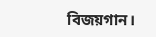বিজয়গান।